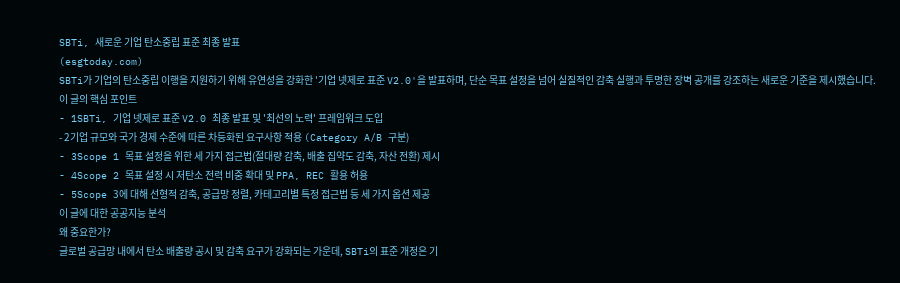SBTi, 새로운 기업 탄소중립 표준 최종 발표
(esgtoday.com)
SBTi가 기업의 탄소중립 이행을 지원하기 위해 유연성을 강화한 '기업 넷제로 표준 V2.0'을 발표하며, 단순 목표 설정을 넘어 실질적인 감축 실행과 투명한 장벽 공개를 강조하는 새로운 기준을 제시했습니다.
이 글의 핵심 포인트
- 1SBTi, 기업 넷제로 표준 V2.0 최종 발표 및 '최선의 노력' 프레임워크 도입
- 2기업 규모와 국가 경제 수준에 따른 차등화된 요구사항 적용 (Category A/B 구분)
- 3Scope 1 목표 설정을 위한 세 가지 접근법(절대량 감축, 배출 집약도 감축, 자산 전환) 제시
- 4Scope 2 목표 설정 시 저탄소 전력 비중 확대 및 PPA, REC 활용 허용
- 5Scope 3에 대해 선형적 감축, 공급망 정렬, 카테고리별 특정 접근법 등 세 가지 옵션 제공
이 글에 대한 공공지능 분석
왜 중요한가?
글로벌 공급망 내에서 탄소 배출량 공시 및 감축 요구가 강화되는 가운데, SBTi의 표준 개정은 기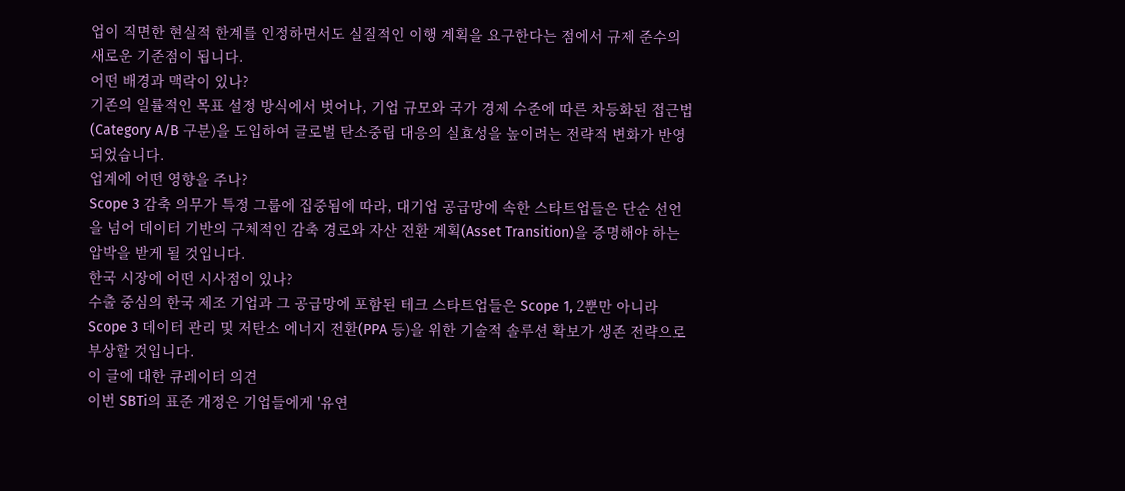업이 직면한 현실적 한계를 인정하면서도 실질적인 이행 계획을 요구한다는 점에서 규제 준수의 새로운 기준점이 됩니다.
어떤 배경과 맥락이 있나?
기존의 일률적인 목표 설정 방식에서 벗어나, 기업 규모와 국가 경제 수준에 따른 차등화된 접근법(Category A/B 구분)을 도입하여 글로벌 탄소중립 대응의 실효성을 높이려는 전략적 변화가 반영되었습니다.
업계에 어떤 영향을 주나?
Scope 3 감축 의무가 특정 그룹에 집중됨에 따라, 대기업 공급망에 속한 스타트업들은 단순 선언을 넘어 데이터 기반의 구체적인 감축 경로와 자산 전환 계획(Asset Transition)을 증명해야 하는 압박을 받게 될 것입니다.
한국 시장에 어떤 시사점이 있나?
수출 중심의 한국 제조 기업과 그 공급망에 포함된 테크 스타트업들은 Scope 1, 2뿐만 아니라 Scope 3 데이터 관리 및 저탄소 에너지 전환(PPA 등)을 위한 기술적 솔루션 확보가 생존 전략으로 부상할 것입니다.
이 글에 대한 큐레이터 의견
이번 SBTi의 표준 개정은 기업들에게 '유연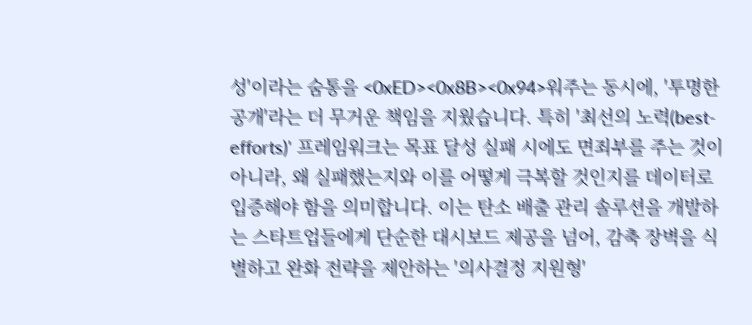성'이라는 숨통을 <0xED><0x8B><0x94>워주는 동시에, '투명한 공개'라는 더 무거운 책임을 지웠습니다. 특히 '최선의 노력(best-efforts)' 프레임워크는 목표 달성 실패 시에도 면죄부를 주는 것이 아니라, 왜 실패했는지와 이를 어떻게 극복할 것인지를 데이터로 입증해야 함을 의미합니다. 이는 탄소 배출 관리 솔루션을 개발하는 스타트업들에게 단순한 대시보드 제공을 넘어, 감축 장벽을 식별하고 완화 전략을 제안하는 '의사결정 지원형'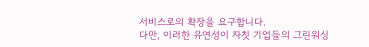서비스로의 확장을 요구합니다.
다만, 이러한 유연성이 자칫 기업들의 그린워싱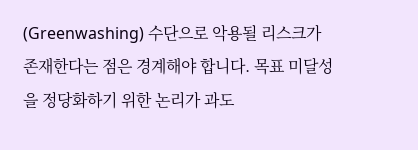(Greenwashing) 수단으로 악용될 리스크가 존재한다는 점은 경계해야 합니다. 목표 미달성을 정당화하기 위한 논리가 과도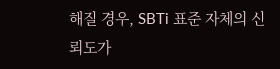해질 경우, SBTi 표준 자체의 신뢰도가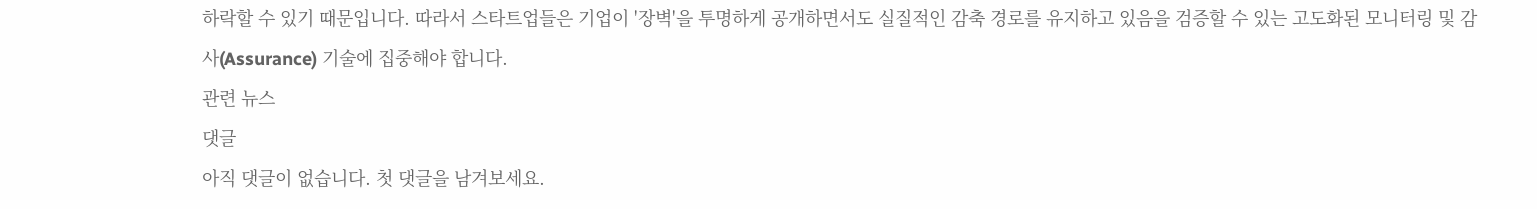하락할 수 있기 때문입니다. 따라서 스타트업들은 기업이 '장벽'을 투명하게 공개하면서도 실질적인 감축 경로를 유지하고 있음을 검증할 수 있는 고도화된 모니터링 및 감사(Assurance) 기술에 집중해야 합니다.
관련 뉴스
댓글
아직 댓글이 없습니다. 첫 댓글을 남겨보세요.